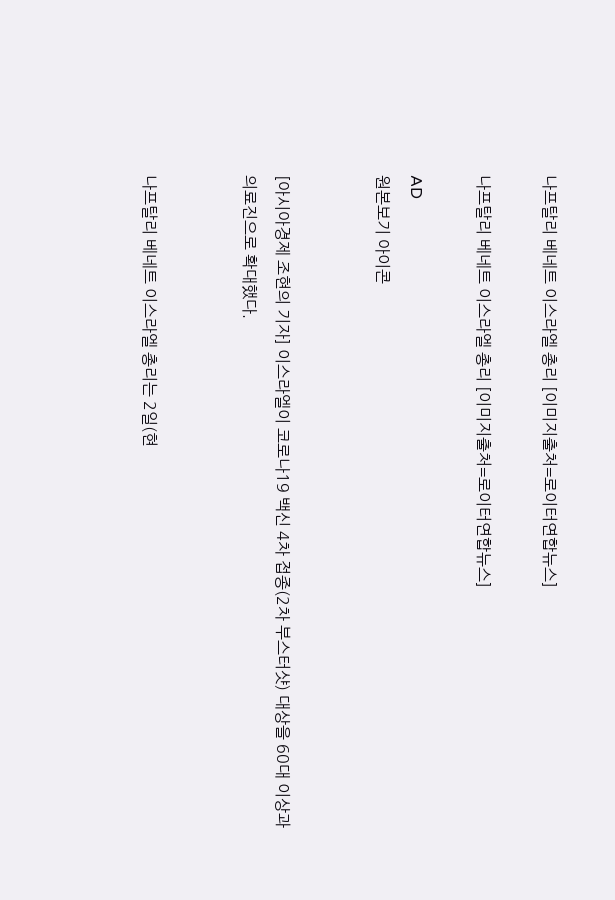나프탈리 베네트 이스라엘 총리 [이미지출처=로이터연합뉴스]

나프탈리 베네트 이스라엘 총리 [이미지출처=로이터연합뉴스]

AD
원본보기 아이콘


[아시아경제 조현의 기자] 이스라엘이 코로나19 백신 4차 접종(2차 부스터샷) 대상을 60대 이상과 의료진으로 확대했다.


나프탈리 베네트 이스라엘 총리는 2일(현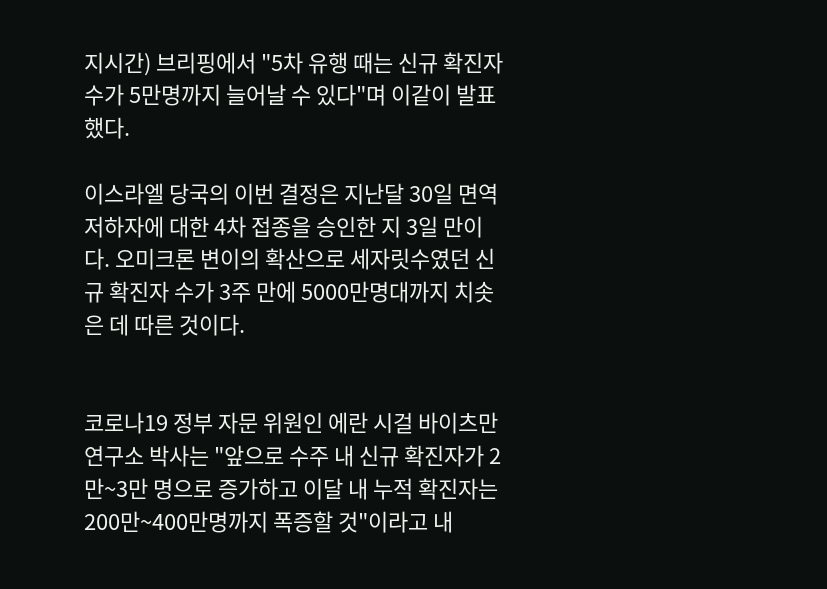지시간) 브리핑에서 "5차 유행 때는 신규 확진자 수가 5만명까지 늘어날 수 있다"며 이같이 발표했다.

이스라엘 당국의 이번 결정은 지난달 30일 면역 저하자에 대한 4차 접종을 승인한 지 3일 만이다. 오미크론 변이의 확산으로 세자릿수였던 신규 확진자 수가 3주 만에 5000만명대까지 치솟은 데 따른 것이다.


코로나19 정부 자문 위원인 에란 시걸 바이츠만 연구소 박사는 "앞으로 수주 내 신규 확진자가 2만~3만 명으로 증가하고 이달 내 누적 확진자는 200만~400만명까지 폭증할 것"이라고 내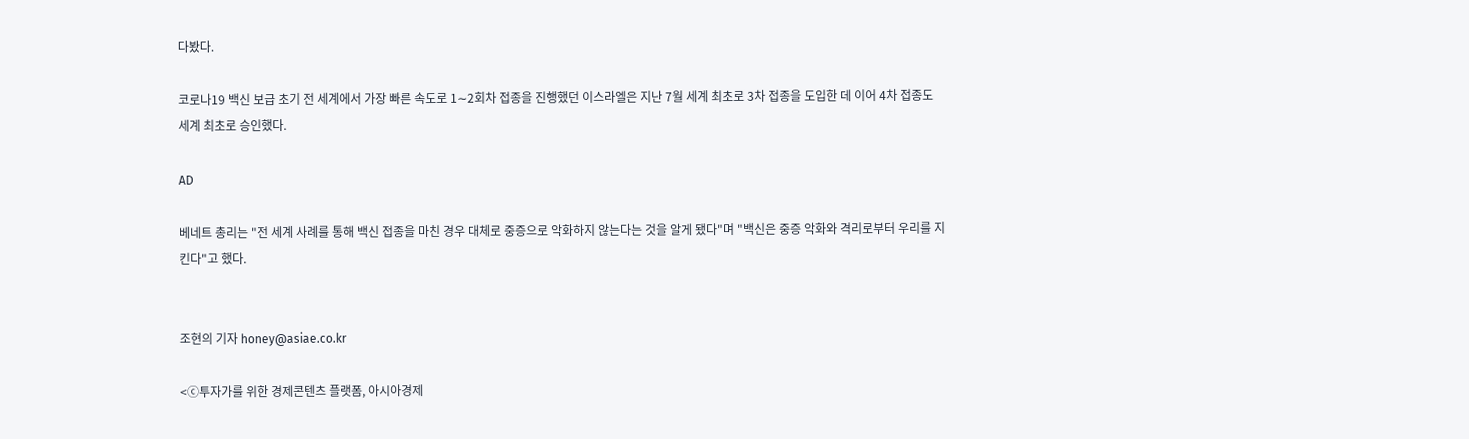다봤다.

코로나19 백신 보급 초기 전 세계에서 가장 빠른 속도로 1∼2회차 접종을 진행했던 이스라엘은 지난 7월 세계 최초로 3차 접종을 도입한 데 이어 4차 접종도 세계 최초로 승인했다.

AD

베네트 총리는 "전 세계 사례를 통해 백신 접종을 마친 경우 대체로 중증으로 악화하지 않는다는 것을 알게 됐다"며 "백신은 중증 악화와 격리로부터 우리를 지킨다"고 했다.


조현의 기자 honey@asiae.co.kr

<ⓒ투자가를 위한 경제콘텐츠 플랫폼, 아시아경제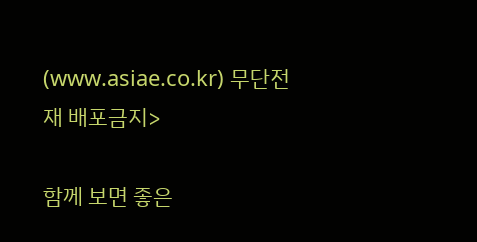(www.asiae.co.kr) 무단전재 배포금지>

함께 보면 좋은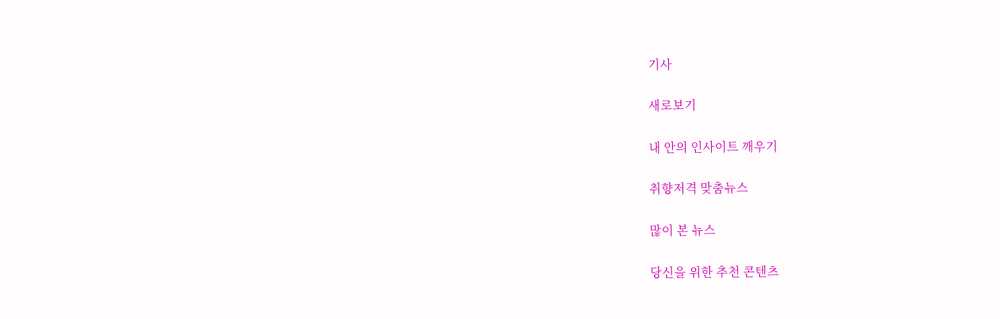기사

새로보기

내 안의 인사이트 깨우기

취향저격 맞춤뉴스

많이 본 뉴스

당신을 위한 추천 콘텐츠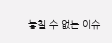놓칠 수 없는 이슈